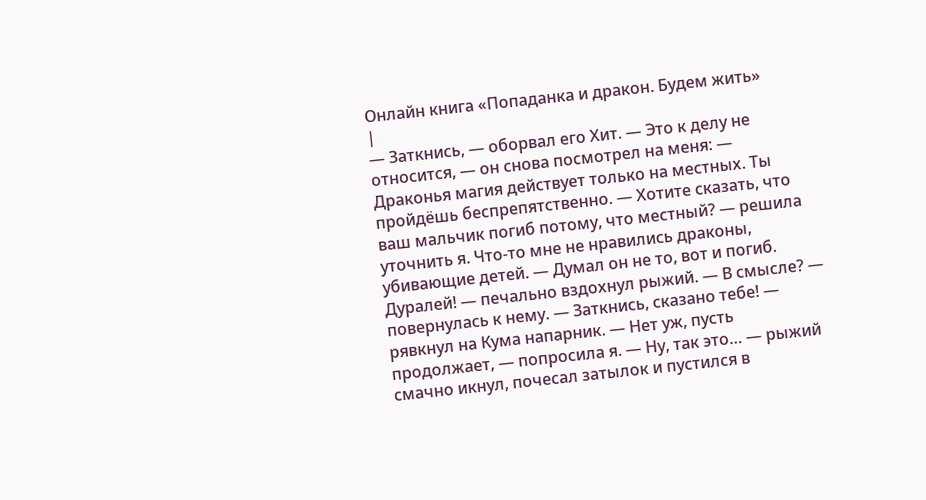Онлайн книга «Попаданка и дракон. Будем жить»
|
— Заткнись, — оборвал его Хит. — Это к делу не относится, — он снова посмотрел на меня: — Драконья магия действует только на местных. Ты пройдёшь беспрепятственно. — Хотите сказать, что ваш мальчик погиб потому, что местный? — решила уточнить я. Что-то мне не нравились драконы, убивающие детей. — Думал он не то, вот и погиб. Дуралей! — печально вздохнул рыжий. — В смысле? — повернулась к нему. — Заткнись, сказано тебе! — рявкнул на Кума напарник. — Нет уж, пусть продолжает, — попросила я. — Ну, так это… — рыжий смачно икнул, почесал затылок и пустился в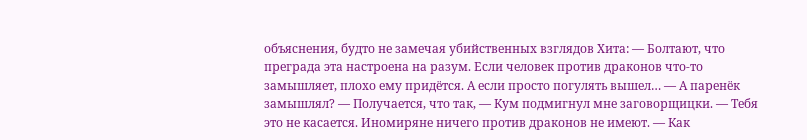объяснения, будто не замечая убийственных взглядов Хита: — Болтают, что преграда эта настроена на разум. Если человек против драконов что-то замышляет, плохо ему придётся. А если просто погулять вышел… — А паренёк замышлял? — Получается, что так, — Кум подмигнул мне заговорщицки. — Тебя это не касается. Иномиряне ничего против драконов не имеют. — Как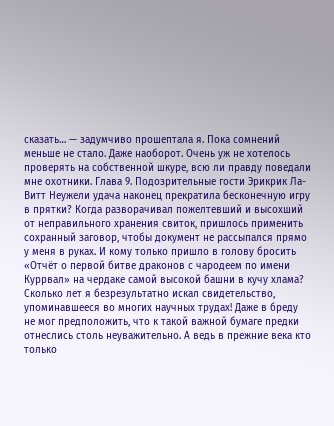сказать… — задумчиво прошептала я. Пока сомнений меньше не стало. Даже наоборот. Очень уж не хотелось проверять на собственной шкуре, всю ли правду поведали мне охотники. Глава 9. Подозрительные гости Эрикрик Ла-Витт Неужели удача наконец прекратила бесконечную игру в прятки? Когда разворачивал пожелтевший и высохший от неправильного хранения свиток, пришлось применить сохранный заговор, чтобы документ не рассыпался прямо у меня в руках. И кому только пришло в голову бросить «Отчёт о первой битве драконов с чародеем по имени Куррвал» на чердаке самой высокой башни в кучу хлама? Сколько лет я безрезультатно искал свидетельство, упоминавшееся во многих научных трудах! Даже в бреду не мог предположить, что к такой важной бумаге предки отнеслись столь неуважительно. А ведь в прежние века кто только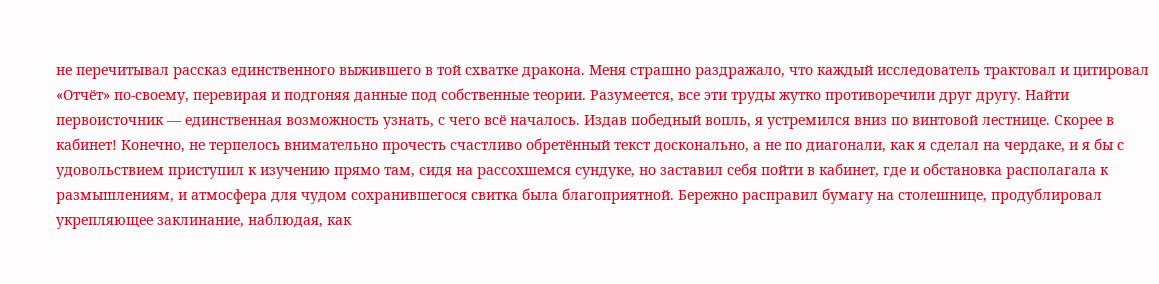не перечитывал рассказ единственного выжившего в той схватке дракона. Меня страшно раздражало, что каждый исследователь трактовал и цитировал «Отчёт» по-своему, перевирая и подгоняя данные под собственные теории. Разумеется, все эти труды жутко противоречили друг другу. Найти первоисточник — единственная возможность узнать, с чего всё началось. Издав победный вопль, я устремился вниз по винтовой лестнице. Скорее в кабинет! Конечно, не терпелось внимательно прочесть счастливо обретённый текст досконально, а не по диагонали, как я сделал на чердаке, и я бы с удовольствием приступил к изучению прямо там, сидя на рассохшемся сундуке, но заставил себя пойти в кабинет, где и обстановка располагала к размышлениям, и атмосфера для чудом сохранившегося свитка была благоприятной. Бережно расправил бумагу на столешнице, продублировал укрепляющее заклинание, наблюдая, как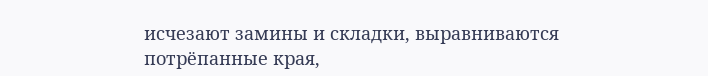исчезают замины и складки, выравниваются потрёпанные края,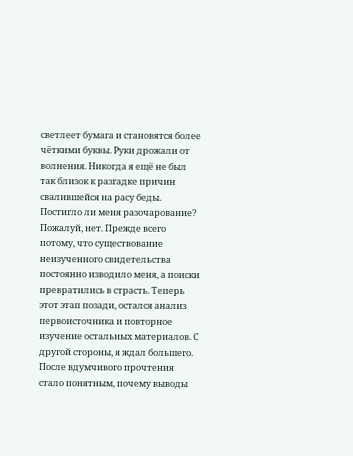светлеет бумага и становятся более чёткими буквы. Руки дрожали от волнения. Никогда я ещё не был так близок к разгадке причин свалившейся на расу беды. Постигло ли меня разочарование? Пожалуй, нет. Прежде всего потому, что существование неизученного свидетельства постоянно изводило меня, а поиски превратились в страсть. Теперь этот этап позади, остался анализ первоисточника и повторное изучение остальных материалов. С другой стороны, я ждал большего. После вдумчивого прочтения стало понятным, почему выводы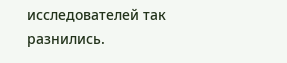исследователей так разнились.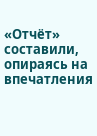«Отчёт» составили, опираясь на впечатления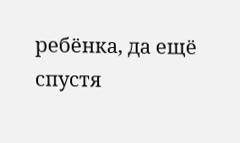ребёнка, да ещё спустя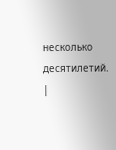несколько десятилетий. |